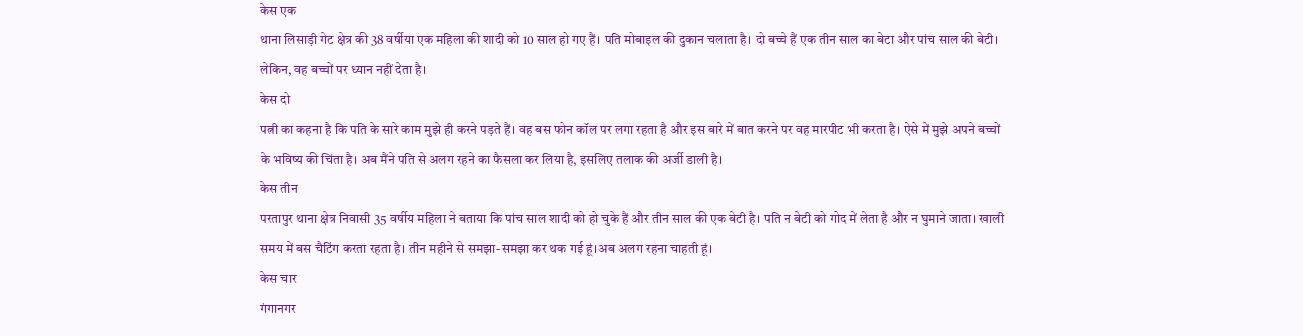केस एक
थाना लिसाड़ी गेट क्षेत्र की 38 वर्षीया एक महिला की शादी को 10 साल हो गए हैं। पति मोबाइल की दुकान चलाता है। दो बच्चे हैं एक तीन साल का बेटा और पांच साल की बेटी। लेकिन, वह बच्चों पर ध्यान नहीं देता है।
केस दो
पत्नी का कहना है कि पति के सारे काम मुझे ही करने पड़ते हैं। वह बस फोन कॉल पर लगा रहता है और इस बारे में बात करने पर वह मारपीट भी करता है। ऐसे में मुझे अपने बच्चों के भविष्य की चिंता है। अब मैंने पति से अलग रहने का फैसला कर लिया है, इसलिए तलाक की अर्जी डाली है।
केस तीन
परतापुर थाना क्षेत्र निवासी 35 वर्षीय महिला ने बताया कि पांच साल शादी को हो चुके हैं और तीन साल की एक बेटी है। पति न बेटी को गोद में लेता है और न घुमाने जाता। खाली समय में बस चैटिंग करता रहता है। तीन महीने से समझा-समझा कर थक गई हूं।अब अलग रहना चाहती हूं।
केस चार
गंगानगर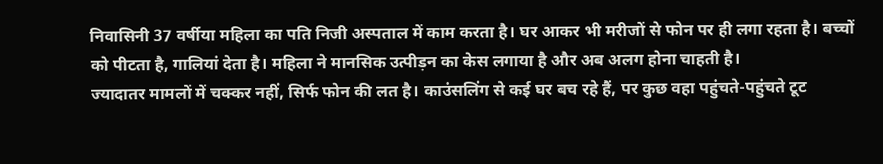निवासिनी 37 वर्षीया महिला का पति निजी अस्पताल में काम करता है। घर आकर भी मरीजों से फोन पर ही लगा रहता है। बच्चों को पीटता है, गालियां देता है। महिला ने मानसिक उत्पीड़न का केस लगाया है और अब अलग होना चाहती है।
ज्यादातर मामलों में चक्कर नहीं, सिर्फ फोन की लत है। काउंसलिंग से कई घर बच रहे हैं, पर कुछ वहा पहुंचते-पहुंचते टूट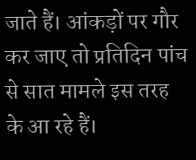जाते हैं। आंकड़ों पर गौर कर जाए तो प्रतिदिन पांच से सात मामले इस तरह के आ रहे हैं।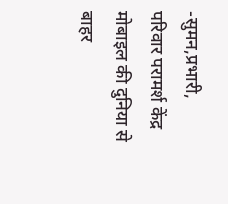-सुमन,प्रभारी, परिवार परामर्श केंद्र
मोबाइल की दुनिया से बाहर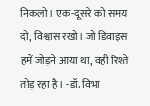निकलो। एक-दूसरे को समय दो, विश्वास रखो। जो डिवाइस हमें जोड़ने आया था, वही रिश्ते तोड़ रहा है। -डॉ. विभा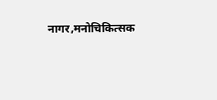नागर,मनोचिकित्सक